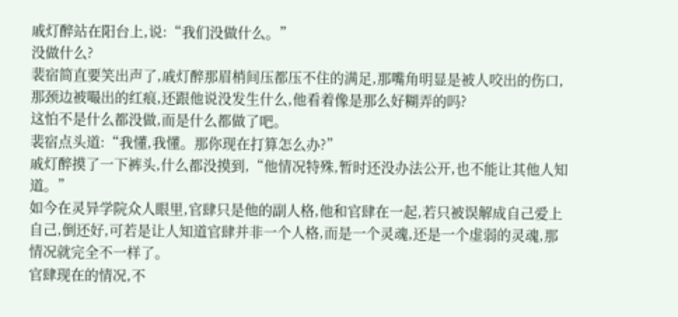戚灯醉站在阳台上,说:“我们没做什么。”
没做什么?
裴宿简直要笑出声了,戚灯醉那眉梢间压都压不住的满足,那嘴角明显是被人咬出的伤口,那颈边被嘬出的红痕,还跟他说没发生什么,他看着像是那么好糊弄的吗?
这怕不是什么都没做,而是什么都做了吧。
裴宿点头道:“我懂,我懂。那你现在打算怎么办?”
戚灯醉摸了一下裤头,什么都没摸到,“他情况特殊,暂时还没办法公开,也不能让其他人知道。”
如今在灵异学院众人眼里,官肆只是他的副人格,他和官肆在一起,若只被误解成自己爱上自己,倒还好,可若是让人知道官肆并非一个人格,而是一个灵魂,还是一个虚弱的灵魂,那情况就完全不一样了。
官肆现在的情况,不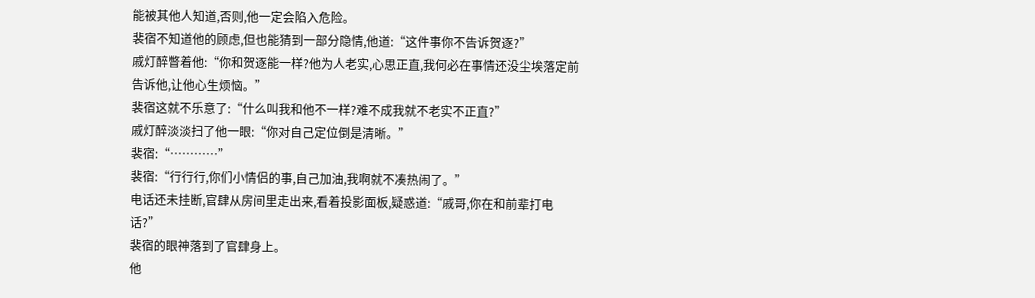能被其他人知道,否则,他一定会陷入危险。
裴宿不知道他的顾虑,但也能猜到一部分隐情,他道:“这件事你不告诉贺逐?”
戚灯醉瞥着他:“你和贺逐能一样?他为人老实,心思正直,我何必在事情还没尘埃落定前告诉他,让他心生烦恼。”
裴宿这就不乐意了:“什么叫我和他不一样?难不成我就不老实不正直?”
戚灯醉淡淡扫了他一眼:“你对自己定位倒是清晰。”
裴宿:“…………”
裴宿:“行行行,你们小情侣的事,自己加油,我啊就不凑热闹了。”
电话还未挂断,官肆从房间里走出来,看着投影面板,疑惑道:“戚哥,你在和前辈打电话?”
裴宿的眼神落到了官肆身上。
他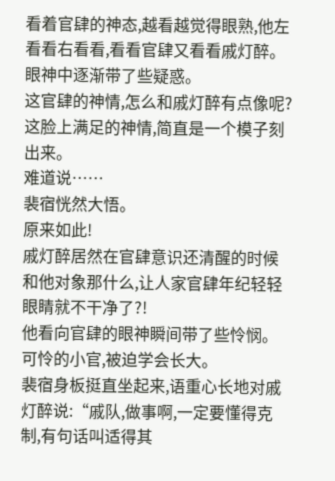看着官肆的神态,越看越觉得眼熟,他左看看右看看,看看官肆又看看戚灯醉。
眼神中逐渐带了些疑惑。
这官肆的神情,怎么和戚灯醉有点像呢?这脸上满足的神情,简直是一个模子刻出来。
难道说……
裴宿恍然大悟。
原来如此!
戚灯醉居然在官肆意识还清醒的时候和他对象那什么,让人家官肆年纪轻轻眼睛就不干净了?!
他看向官肆的眼神瞬间带了些怜悯。
可怜的小官,被迫学会长大。
裴宿身板挺直坐起来,语重心长地对戚灯醉说:“戚队,做事啊,一定要懂得克制,有句话叫适得其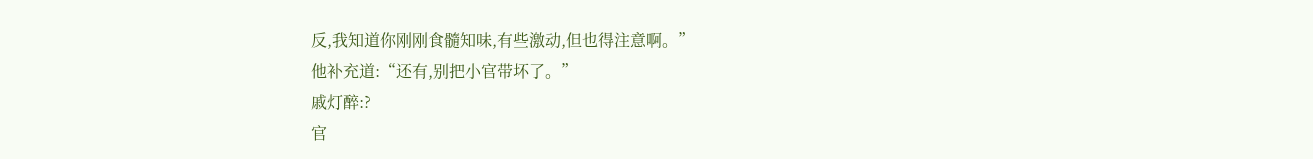反,我知道你刚刚食髓知味,有些激动,但也得注意啊。”
他补充道:“还有,别把小官带坏了。”
戚灯醉:?
官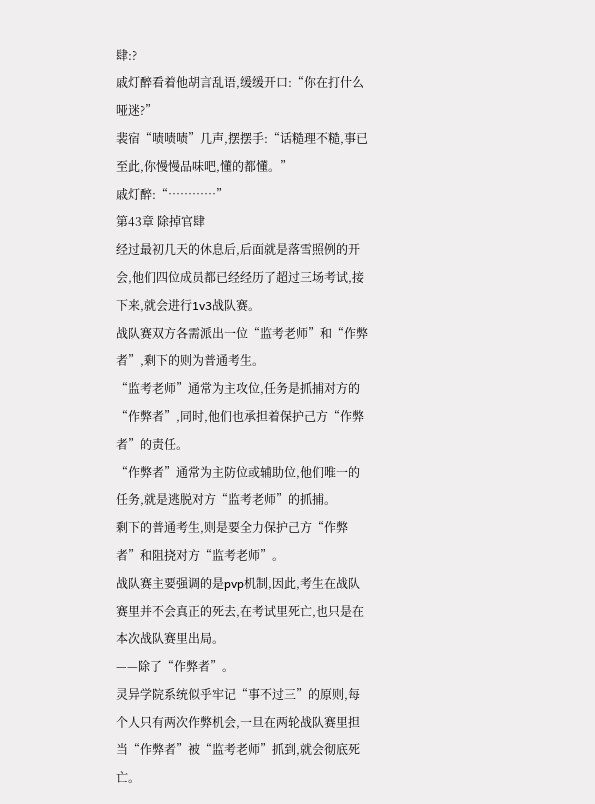肆:?
戚灯醉看着他胡言乱语,缓缓开口:“你在打什么哑迷?”
裴宿“啧啧啧”几声,摆摆手:“话糙理不糙,事已至此,你慢慢品味吧,懂的都懂。”
戚灯醉:“…………”
第43章 除掉官肆
经过最初几天的休息后,后面就是落雪照例的开会,他们四位成员都已经经历了超过三场考试,接下来,就会进行1v3战队赛。
战队赛双方各需派出一位“监考老师”和“作弊者”,剩下的则为普通考生。
“监考老师”通常为主攻位,任务是抓捕对方的“作弊者”,同时,他们也承担着保护己方“作弊者”的责任。
“作弊者”通常为主防位或辅助位,他们唯一的任务,就是逃脱对方“监考老师”的抓捕。
剩下的普通考生,则是要全力保护己方“作弊者”和阻挠对方“监考老师”。
战队赛主要强调的是pvp机制,因此,考生在战队赛里并不会真正的死去,在考试里死亡,也只是在本次战队赛里出局。
——除了“作弊者”。
灵异学院系统似乎牢记“事不过三”的原则,每个人只有两次作弊机会,一旦在两轮战队赛里担当“作弊者”被“监考老师”抓到,就会彻底死亡。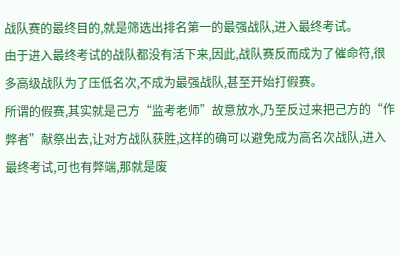战队赛的最终目的,就是筛选出排名第一的最强战队,进入最终考试。
由于进入最终考试的战队都没有活下来,因此,战队赛反而成为了催命符,很多高级战队为了压低名次,不成为最强战队,甚至开始打假赛。
所谓的假赛,其实就是己方“监考老师”故意放水,乃至反过来把己方的“作弊者”献祭出去,让对方战队获胜,这样的确可以避免成为高名次战队,进入最终考试,可也有弊端,那就是废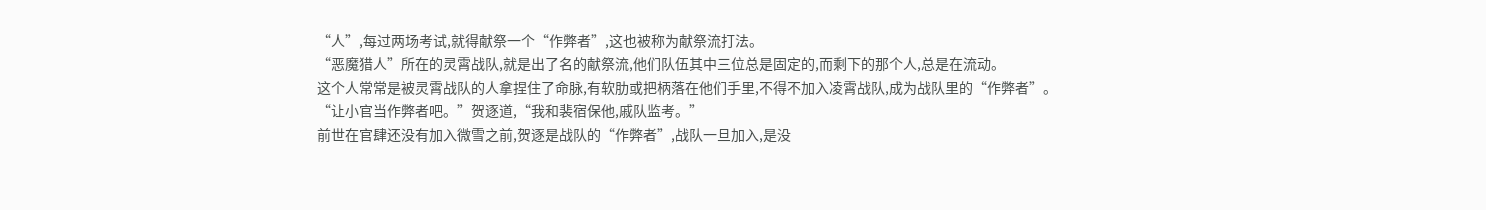“人”,每过两场考试,就得献祭一个“作弊者”,这也被称为献祭流打法。
“恶魔猎人”所在的灵霄战队,就是出了名的献祭流,他们队伍其中三位总是固定的,而剩下的那个人,总是在流动。
这个人常常是被灵霄战队的人拿捏住了命脉,有软肋或把柄落在他们手里,不得不加入凌霄战队,成为战队里的“作弊者”。
“让小官当作弊者吧。”贺逐道,“我和裴宿保他,戚队监考。”
前世在官肆还没有加入微雪之前,贺逐是战队的“作弊者”,战队一旦加入,是没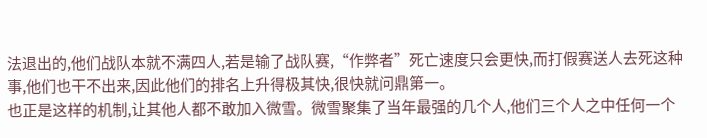法退出的,他们战队本就不满四人,若是输了战队赛,“作弊者”死亡速度只会更快,而打假赛送人去死这种事,他们也干不出来,因此他们的排名上升得极其快,很快就问鼎第一。
也正是这样的机制,让其他人都不敢加入微雪。微雪聚集了当年最强的几个人,他们三个人之中任何一个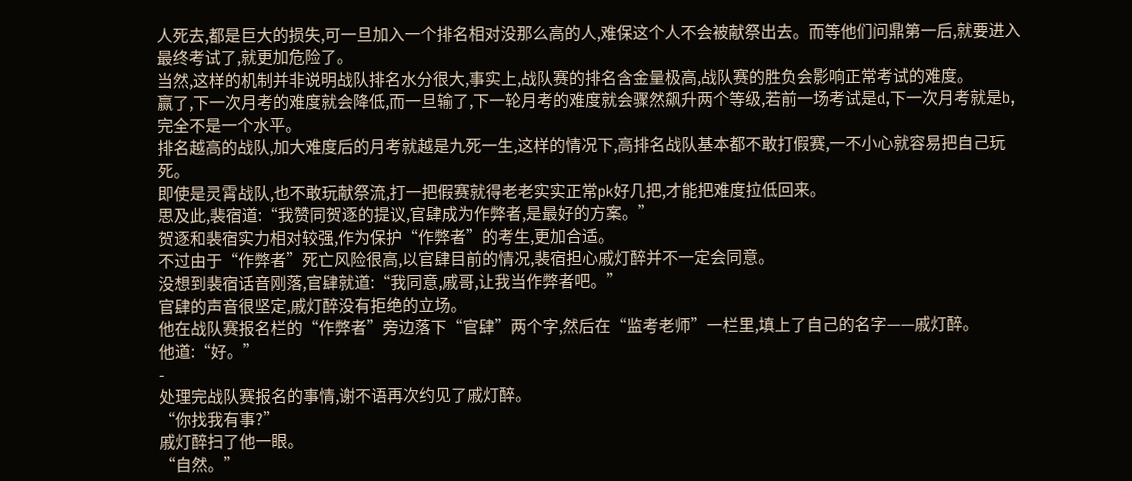人死去,都是巨大的损失,可一旦加入一个排名相对没那么高的人,难保这个人不会被献祭出去。而等他们问鼎第一后,就要进入最终考试了,就更加危险了。
当然,这样的机制并非说明战队排名水分很大,事实上,战队赛的排名含金量极高,战队赛的胜负会影响正常考试的难度。
赢了,下一次月考的难度就会降低,而一旦输了,下一轮月考的难度就会骤然飙升两个等级,若前一场考试是d,下一次月考就是b,完全不是一个水平。
排名越高的战队,加大难度后的月考就越是九死一生,这样的情况下,高排名战队基本都不敢打假赛,一不小心就容易把自己玩死。
即使是灵霄战队,也不敢玩献祭流,打一把假赛就得老老实实正常pk好几把,才能把难度拉低回来。
思及此,裴宿道:“我赞同贺逐的提议,官肆成为作弊者,是最好的方案。”
贺逐和裴宿实力相对较强,作为保护“作弊者”的考生,更加合适。
不过由于“作弊者”死亡风险很高,以官肆目前的情况,裴宿担心戚灯醉并不一定会同意。
没想到裴宿话音刚落,官肆就道:“我同意,戚哥,让我当作弊者吧。”
官肆的声音很坚定,戚灯醉没有拒绝的立场。
他在战队赛报名栏的“作弊者”旁边落下“官肆”两个字,然后在“监考老师”一栏里,填上了自己的名字——戚灯醉。
他道:“好。”
-
处理完战队赛报名的事情,谢不语再次约见了戚灯醉。
“你找我有事?”
戚灯醉扫了他一眼。
“自然。”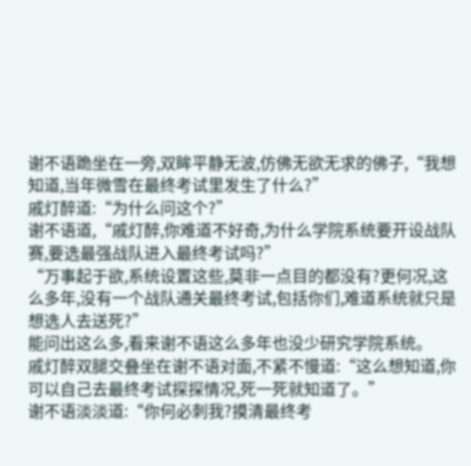谢不语跪坐在一旁,双眸平静无波,仿佛无欲无求的佛子,“我想知道,当年微雪在最终考试里发生了什么?”
戚灯醉道:“为什么问这个?”
谢不语道,“戚灯醉,你难道不好奇,为什么学院系统要开设战队赛,要选最强战队进入最终考试吗?”
“万事起于欲,系统设置这些,莫非一点目的都没有?更何况,这么多年,没有一个战队通关最终考试,包括你们,难道系统就只是想选人去送死?”
能问出这么多,看来谢不语这么多年也没少研究学院系统。
戚灯醉双腿交叠坐在谢不语对面,不紧不慢道:“这么想知道,你可以自己去最终考试探探情况,死一死就知道了。”
谢不语淡淡道:“你何必刺我?摸清最终考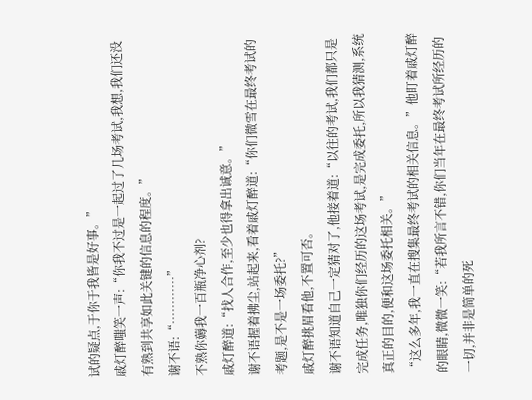试的疑点,于你于我皆是好事。”
戚灯醉嗤笑一声:“你我不过是一起过了几场考试,我想,我们还没有熟到共享如此关键的信息的程度。”
谢不语:“…………”
不熟你薅我一百瓶净心剂?
戚灯醉道:“找人合作,至少也得拿出诚意。”
谢不语握着拂尘,站起来,看着戚灯醉道:“你们微雪在最终考试的考题,是不是一场委托?”
戚灯醉挑眉看他,不置可否。
谢不语知道自己一定猜对了,他接着道:“以往的考试,我们都只是完成任务,唯独你们经历的这场考试,是完成委托,所以我猜测,系统真正的目的,便和这场委托相关。”
“这么多年,我一直在搜集最终考试的相关信息。”他盯着戚灯醉的眼睛,微微一笑:“若我所言不错,你们当年在最终考试所经历的一切,并非是简单的死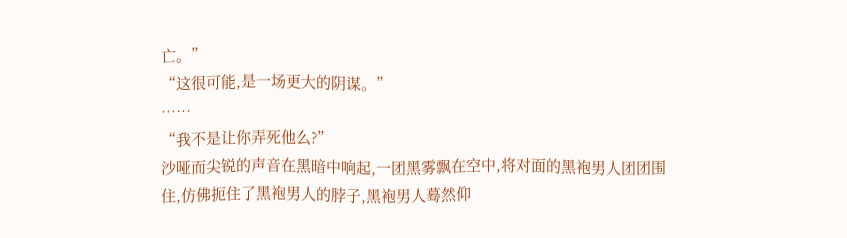亡。”
“这很可能,是一场更大的阴谋。”
……
“我不是让你弄死他么?”
沙哑而尖锐的声音在黑暗中响起,一团黑雾飘在空中,将对面的黑袍男人团团围住,仿佛扼住了黑袍男人的脖子,黑袍男人蓦然仰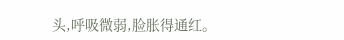头,呼吸微弱,脸胀得通红。